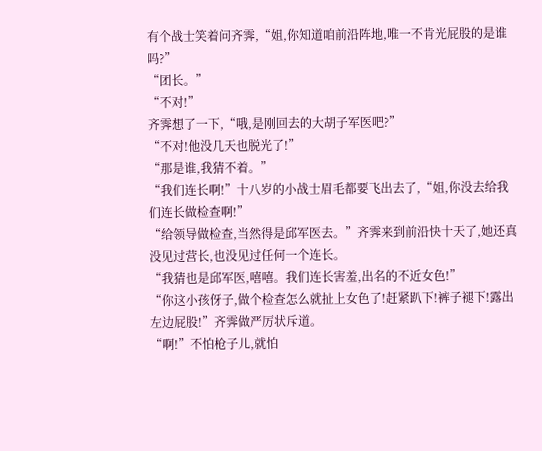有个战士笑着问齐霁,“姐,你知道咱前沿阵地,唯一不肯光屁股的是谁吗?”
“团长。”
“不对!”
齐霁想了一下,“哦,是刚回去的大胡子军医吧?”
“不对!他没几天也脱光了!”
“那是谁,我猜不着。”
“我们连长啊!”十八岁的小战士眉毛都要飞出去了,“姐,你没去给我们连长做检查啊!”
“给领导做检查,当然得是邱军医去。”齐霁来到前沿快十天了,她还真没见过营长,也没见过任何一个连长。
“我猜也是邱军医,嘻嘻。我们连长害羞,出名的不近女色!”
“你这小孩伢子,做个检查怎么就扯上女色了!赶紧趴下!裤子褪下!露出左边屁股!”齐霁做严厉状斥道。
“啊!”不怕枪子儿,就怕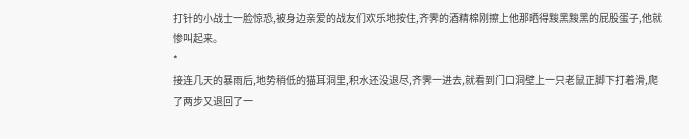打针的小战士一脸惊恐,被身边亲爱的战友们欢乐地按住,齐霁的酒精棉刚擦上他那晒得黢黑黢黑的屁股蛋子,他就惨叫起来。
*
接连几天的暴雨后,地势稍低的猫耳洞里,积水还没退尽,齐霁一进去,就看到门口洞壁上一只老鼠正脚下打着滑,爬了两步又退回了一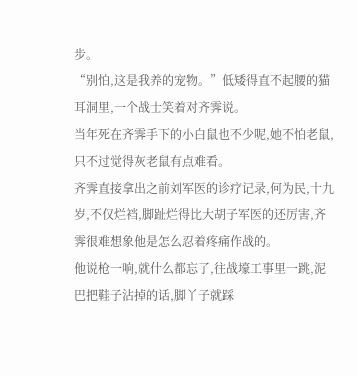步。
“别怕,这是我养的宠物。”低矮得直不起腰的猫耳洞里,一个战士笑着对齐霁说。
当年死在齐霁手下的小白鼠也不少呢,她不怕老鼠,只不过觉得灰老鼠有点难看。
齐霁直接拿出之前刘军医的诊疗记录,何为民,十九岁,不仅烂裆,脚趾烂得比大胡子军医的还厉害,齐霁很难想象他是怎么忍着疼痛作战的。
他说枪一响,就什么都忘了,往战壕工事里一跳,泥巴把鞋子沾掉的话,脚丫子就踩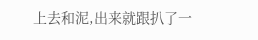上去和泥,出来就跟扒了一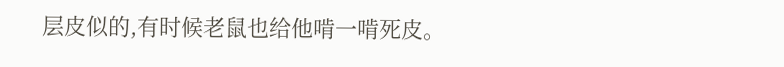层皮似的,有时候老鼠也给他啃一啃死皮。